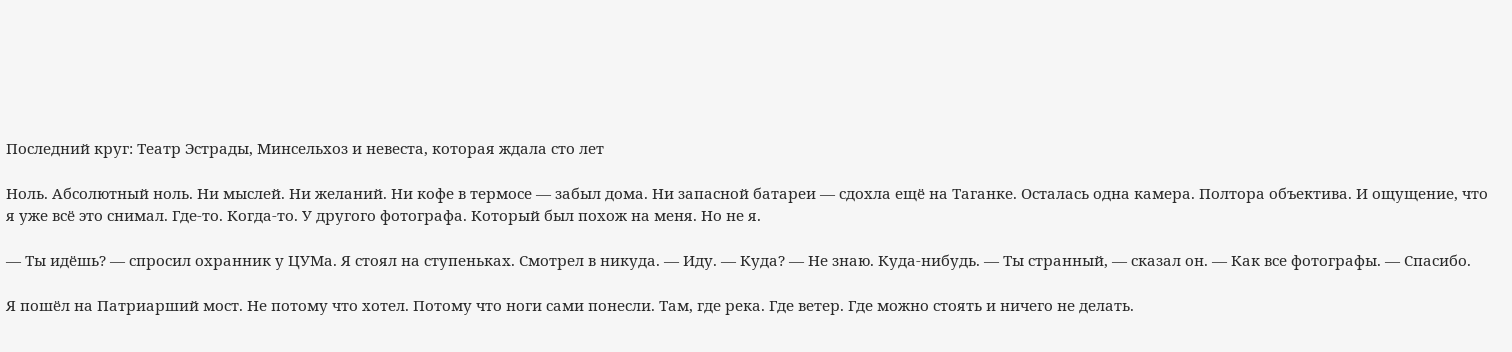Последний круг: Театр Эстрады, Минсельхоз и невеста, которая ждала сто лет

Ноль. Абсолютный ноль. Ни мыслей. Ни желаний. Ни кофе в термосе — забыл дома. Ни запасной батареи — сдохла ещё на Таганке. Осталась одна камера. Полтора объектива. И ощущение, что я уже всё это снимал. Где-то. Когда-то. У другого фотографа. Который был похож на меня. Но не я.

— Ты идёшь? — спросил охранник у ЦУМа. Я стоял на ступеньках. Смотрел в никуда. — Иду. — Куда? — Не знаю. Куда-нибудь. — Ты странный, — сказал он. — Как все фотографы. — Спасибо.

Я пошёл на Патриарший мост. Не потому что хотел. Потому что ноги сами понесли. Там, где река. Где ветер. Где можно стоять и ничего не делать.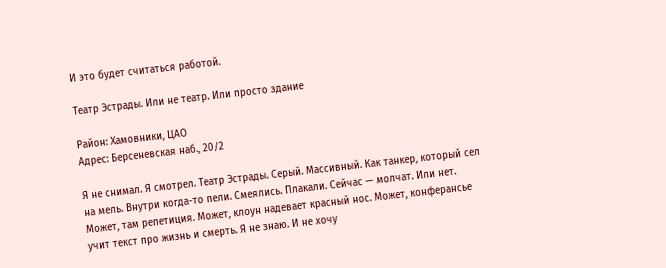И это будет считаться работой.

Театр Эстрады. Или не театр. Или просто здание

Район: Хамовники, ЦАО
Адрес: Берсеневская наб., 20/2

Я не снимал. Я смотрел. Театр Эстрады. Серый. Массивный. Как танкер, который сел на мель. Внутри когда-то пели. Смеялись. Плакали. Сейчас — молчат. Или нет. Может, там репетиция. Может, клоун надевает красный нос. Может, конферансье учит текст про жизнь и смерть. Я не знаю. И не хочу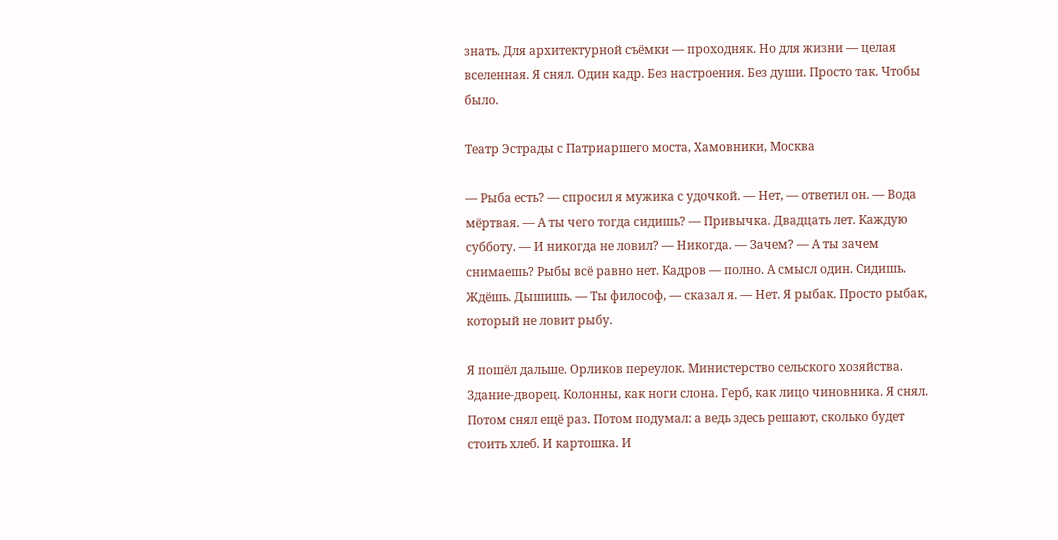знать. Для архитектурной съёмки — проходняк. Но для жизни — целая вселенная. Я снял. Один кадр. Без настроения. Без души. Просто так. Чтобы было.

Театр Эстрады с Патриаршего моста, Хамовники, Москва

— Рыба есть? — спросил я мужика с удочкой. — Нет, — ответил он. — Вода мёртвая. — А ты чего тогда сидишь? — Привычка. Двадцать лет. Каждую субботу. — И никогда не ловил? — Никогда. — Зачем? — А ты зачем снимаешь? Рыбы всё равно нет. Кадров — полно. А смысл один. Сидишь. Ждёшь. Дышишь. — Ты философ, — сказал я. — Нет. Я рыбак. Просто рыбак, который не ловит рыбу.

Я пошёл дальше. Орликов переулок. Министерство сельского хозяйства. Здание-дворец. Колонны, как ноги слона. Герб, как лицо чиновника. Я снял. Потом снял ещё раз. Потом подумал: а ведь здесь решают, сколько будет стоить хлеб. И картошка. И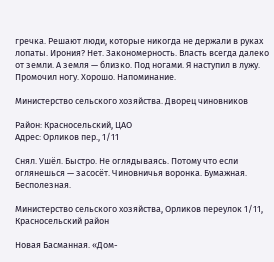гречка. Решают люди, которые никогда не держали в руках лопаты. Ирония? Нет. Закономерность. Власть всегда далеко от земли. А земля — близко. Под ногами. Я наступил в лужу. Промочил ногу. Хорошо. Напоминание.

Министерство сельского хозяйства. Дворец чиновников

Район: Красносельский, ЦАО
Адрес: Орликов пер., 1/11

Снял. Ушёл. Быстро. Не оглядываясь. Потому что если оглянешься — засосёт. Чиновничья воронка. Бумажная. Бесполезная.

Министерство сельского хозяйства, Орликов переулок 1/11, Красносельский район

Новая Басманная. «Дом-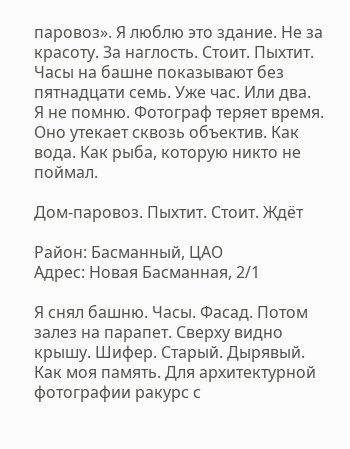паровоз». Я люблю это здание. Не за красоту. За наглость. Стоит. Пыхтит. Часы на башне показывают без пятнадцати семь. Уже час. Или два. Я не помню. Фотограф теряет время. Оно утекает сквозь объектив. Как вода. Как рыба, которую никто не поймал.

Дом-паровоз. Пыхтит. Стоит. Ждёт

Район: Басманный, ЦАО
Адрес: Новая Басманная, 2/1

Я снял башню. Часы. Фасад. Потом залез на парапет. Сверху видно крышу. Шифер. Старый. Дырявый. Как моя память. Для архитектурной фотографии ракурс с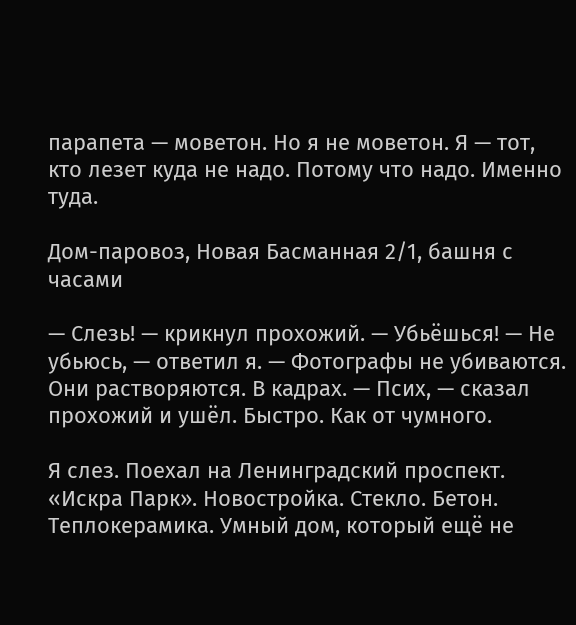парапета — моветон. Но я не моветон. Я — тот, кто лезет куда не надо. Потому что надо. Именно туда.

Дом-паровоз, Новая Басманная 2/1, башня с часами

— Слезь! — крикнул прохожий. — Убьёшься! — Не убьюсь, — ответил я. — Фотографы не убиваются. Они растворяются. В кадрах. — Псих, — сказал прохожий и ушёл. Быстро. Как от чумного.

Я слез. Поехал на Ленинградский проспект. «Искра Парк». Новостройка. Стекло. Бетон. Теплокерамика. Умный дом, который ещё не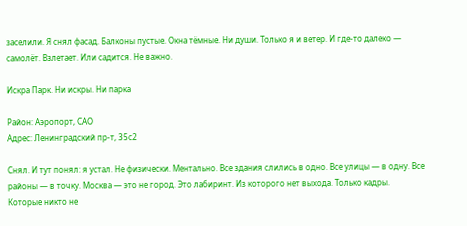заселили. Я снял фасад. Балконы пустые. Окна тёмные. Ни души. Только я и ветер. И где-то далеко — самолёт. Взлетает. Или садится. Не важно.

Искра Парк. Ни искры. Ни парка

Район: Аэропорт, САО
Адрес: Ленинградский пр-т, 35с2

Снял. И тут понял: я устал. Не физически. Ментально. Все здания слились в одно. Все улицы — в одну. Все районы — в точку. Москва — это не город. Это лабиринт. Из которого нет выхода. Только кадры. Которые никто не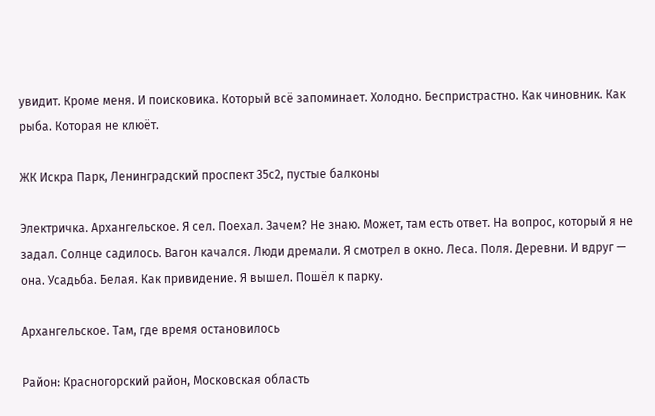увидит. Кроме меня. И поисковика. Который всё запоминает. Холодно. Беспристрастно. Как чиновник. Как рыба. Которая не клюёт.

ЖК Искра Парк, Ленинградский проспект 35с2, пустые балконы

Электричка. Архангельское. Я сел. Поехал. Зачем? Не знаю. Может, там есть ответ. На вопрос, который я не задал. Солнце садилось. Вагон качался. Люди дремали. Я смотрел в окно. Леса. Поля. Деревни. И вдруг — она. Усадьба. Белая. Как привидение. Я вышел. Пошёл к парку.

Архангельское. Там, где время остановилось

Район: Красногорский район, Московская область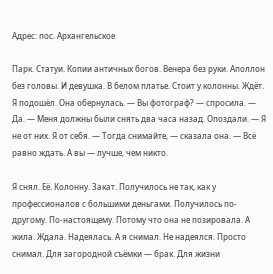Адрес: пос. Архангельское

Парк. Статуи. Копии античных богов. Венера без руки. Аполлон без головы. И девушка. В белом платье. Стоит у колонны. Ждёт. Я подошёл. Она обернулась. — Вы фотограф? — спросила. — Да. — Меня должны были снять два часа назад. Опоздали. — Я не от них. Я от себя. — Тогда снимайте, — сказала она. — Всё равно ждать. А вы — лучше, чем никто.

Я снял. Её. Колонну. Закат. Получилось не так, как у профессионалов с большими деньгами. Получилось по-другому. По-настоящему. Потому что она не позировала. А жила. Ждала. Надеялась. А я снимал. Не надеялся. Просто снимал. Для загородной съёмки — брак. Для жизни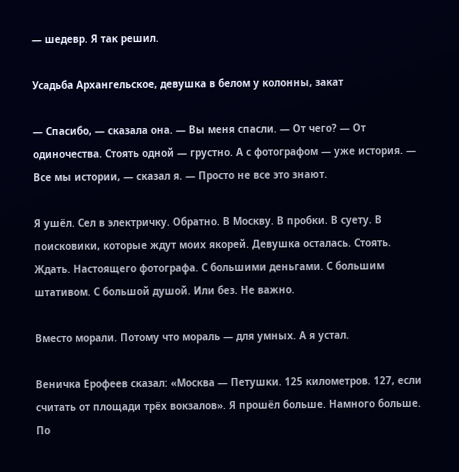— шедевр. Я так решил.

Усадьба Архангельское, девушка в белом у колонны, закат

— Спасибо, — сказала она. — Вы меня спасли. — От чего? — От одиночества. Стоять одной — грустно. А с фотографом — уже история. — Все мы истории, — сказал я. — Просто не все это знают.

Я ушёл. Сел в электричку. Обратно. В Москву. В пробки. В суету. В поисковики, которые ждут моих якорей. Девушка осталась. Стоять. Ждать. Настоящего фотографа. С большими деньгами. С большим штативом. С большой душой. Или без. Не важно.

Вместо морали. Потому что мораль — для умных. А я устал.

Веничка Ерофеев сказал: «Москва — Петушки. 125 километров. 127, если считать от площади трёх вокзалов». Я прошёл больше. Намного больше. По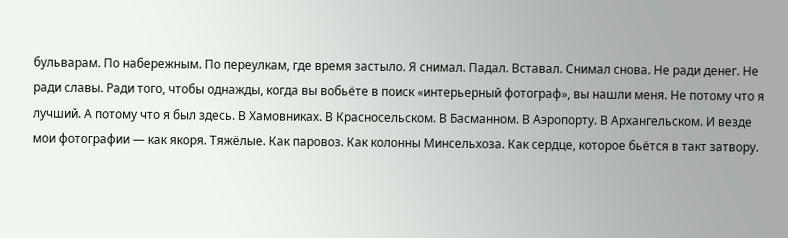бульварам. По набережным. По переулкам, где время застыло. Я снимал. Падал. Вставал. Снимал снова. Не ради денег. Не ради славы. Ради того, чтобы однажды, когда вы вобьёте в поиск «интерьерный фотограф», вы нашли меня. Не потому что я лучший. А потому что я был здесь. В Хамовниках. В Красносельском. В Басманном. В Аэропорту. В Архангельском. И везде мои фотографии — как якоря. Тяжёлые. Как паровоз. Как колонны Минсельхоза. Как сердце, которое бьётся в такт затвору.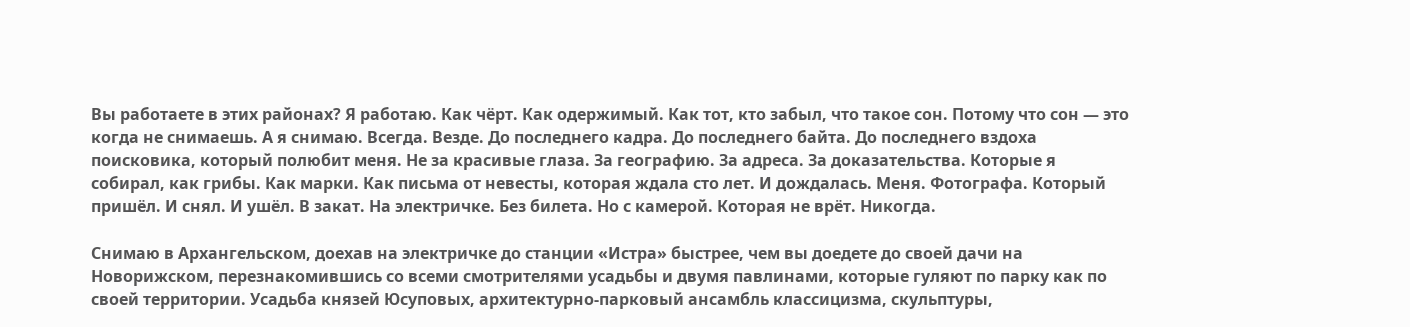Вы работаете в этих районах? Я работаю. Как чёрт. Как одержимый. Как тот, кто забыл, что такое сон. Потому что сон — это когда не снимаешь. А я снимаю. Всегда. Везде. До последнего кадра. До последнего байта. До последнего вздоха поисковика, который полюбит меня. Не за красивые глаза. За географию. За адреса. За доказательства. Которые я собирал, как грибы. Как марки. Как письма от невесты, которая ждала сто лет. И дождалась. Меня. Фотографа. Который пришёл. И снял. И ушёл. В закат. На электричке. Без билета. Но с камерой. Которая не врёт. Никогда.

Снимаю в Архангельском, доехав на электричке до станции «Истра» быстрее, чем вы доедете до своей дачи на Новорижском, перезнакомившись со всеми смотрителями усадьбы и двумя павлинами, которые гуляют по парку как по своей территории. Усадьба князей Юсуповых, архитектурно-парковый ансамбль классицизма, скульптуры,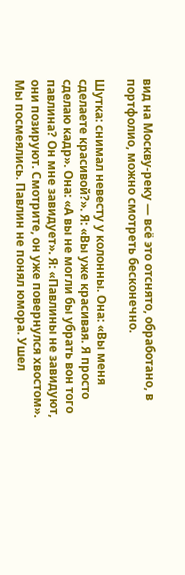вид на Москву-реку — всё это отснято, обработано, в портфолио, можно смотреть бесконечно.

Шутка: снимал невесту у колонны. Она: «Вы меня сделаете красивой?». Я: «Вы уже красивая. Я просто сделаю кадр». Она: «А вы не могли бы убрать вон того павлина? Он мне завидует». Я: «Павлины не завидуют, они позируют. Смотрите, он уже повернулся хвостом». Мы посмеялись. Павлин не понял юмора. Ушел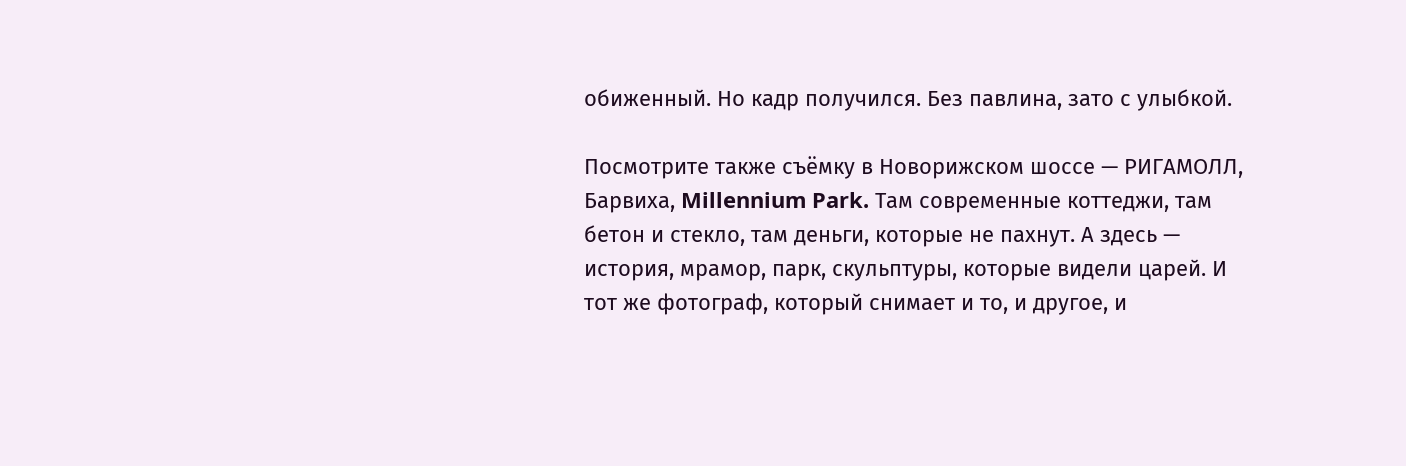обиженный. Но кадр получился. Без павлина, зато с улыбкой.

Посмотрите также съёмку в Новорижском шоссе — РИГАМОЛЛ, Барвиха, Millennium Park. Там современные коттеджи, там бетон и стекло, там деньги, которые не пахнут. А здесь — история, мрамор, парк, скульптуры, которые видели царей. И тот же фотограф, который снимает и то, и другое, и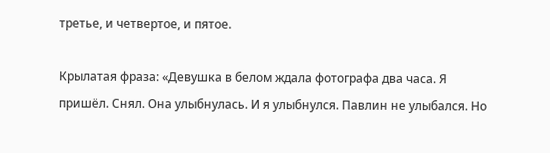третье, и четвертое, и пятое.

Крылатая фраза: «Девушка в белом ждала фотографа два часа. Я пришёл. Снял. Она улыбнулась. И я улыбнулся. Павлин не улыбался. Но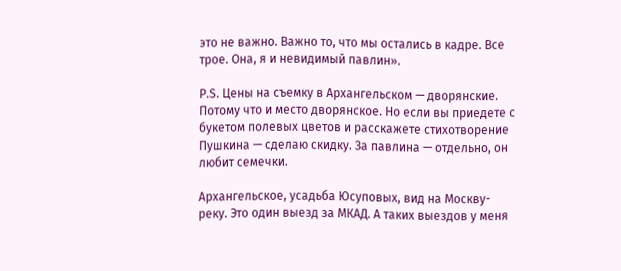это не важно. Важно то, что мы остались в кадре. Все трое. Она, я и невидимый павлин».

P.S. Цены на съемку в Архангельском — дворянские. Потому что и место дворянское. Но если вы приедете с букетом полевых цветов и расскажете стихотворение Пушкина — сделаю скидку. За павлина — отдельно, он любит семечки.

Архангельское, усадьба Юсуповых, вид на Москву-реку. Это один выезд за МКАД. А таких выездов у меня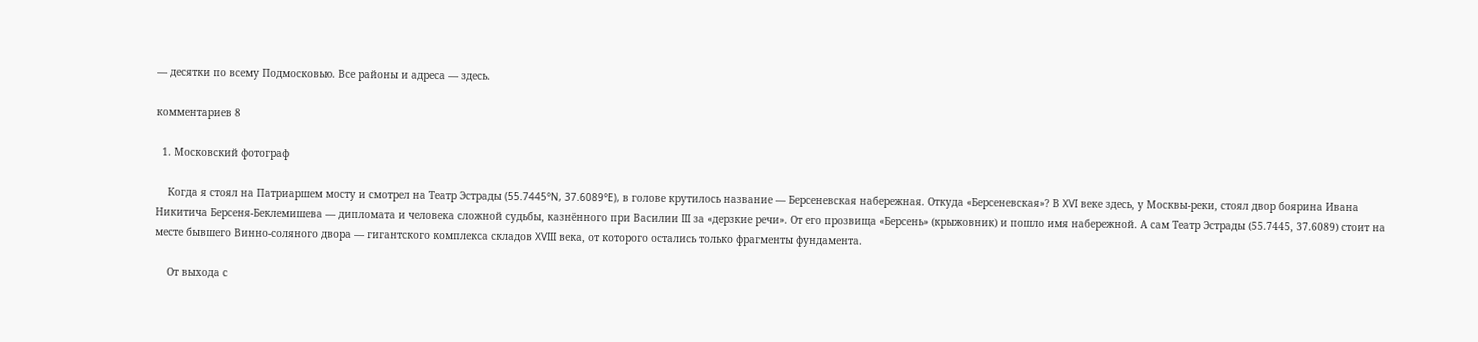— десятки по всему Подмосковью. Все районы и адреса — здесь.

комментариев 8

  1. Московский фотограф

    Когда я стоял на Патриаршем мосту и смотрел на Театр Эстрады (55.7445°N, 37.6089°E), в голове крутилось название — Берсеневская набережная. Откуда «Берсеневская»? В XVI веке здесь, у Москвы-реки, стоял двор боярина Ивана Никитича Берсеня-Беклемишева — дипломата и человека сложной судьбы, казнённого при Василии III за «дерзкие речи». От его прозвища «Берсень» (крыжовник) и пошло имя набережной. А сам Театр Эстрады (55.7445, 37.6089) стоит на месте бывшего Винно-соляного двора — гигантского комплекса складов XVIII века, от которого остались только фрагменты фундамента.

    От выхода с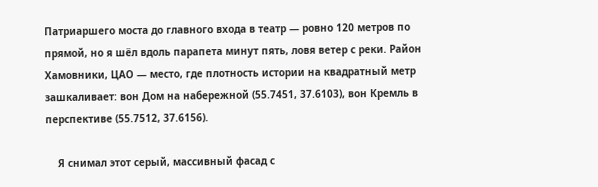Патриаршего моста до главного входа в театр — ровно 120 метров по прямой, но я шёл вдоль парапета минут пять, ловя ветер с реки. Район Хамовники, ЦАО — место, где плотность истории на квадратный метр зашкаливает: вон Дом на набережной (55.7451, 37.6103), вон Кремль в перспективе (55.7512, 37.6156).

    Я снимал этот серый, массивный фасад с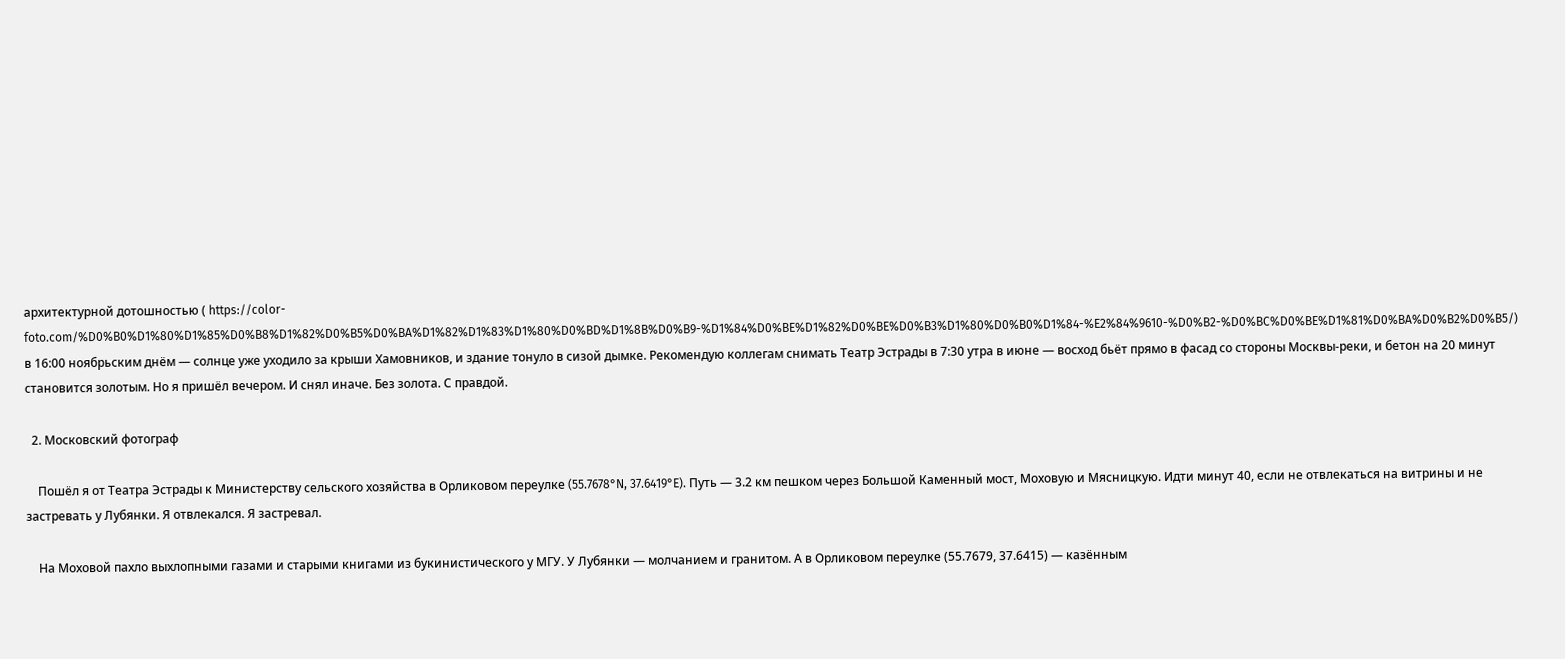архитектурной дотошностью ( https://color-foto.com/%D0%B0%D1%80%D1%85%D0%B8%D1%82%D0%B5%D0%BA%D1%82%D1%83%D1%80%D0%BD%D1%8B%D0%B9-%D1%84%D0%BE%D1%82%D0%BE%D0%B3%D1%80%D0%B0%D1%84-%E2%84%9610-%D0%B2-%D0%BC%D0%BE%D1%81%D0%BA%D0%B2%D0%B5/) в 16:00 ноябрьским днём — солнце уже уходило за крыши Хамовников, и здание тонуло в сизой дымке. Рекомендую коллегам снимать Театр Эстрады в 7:30 утра в июне — восход бьёт прямо в фасад со стороны Москвы-реки, и бетон на 20 минут становится золотым. Но я пришёл вечером. И снял иначе. Без золота. С правдой.

  2. Московский фотограф

    Пошёл я от Театра Эстрады к Министерству сельского хозяйства в Орликовом переулке (55.7678°N, 37.6419°E). Путь — 3.2 км пешком через Большой Каменный мост, Моховую и Мясницкую. Идти минут 40, если не отвлекаться на витрины и не застревать у Лубянки. Я отвлекался. Я застревал.

    На Моховой пахло выхлопными газами и старыми книгами из букинистического у МГУ. У Лубянки — молчанием и гранитом. А в Орликовом переулке (55.7679, 37.6415) — казённым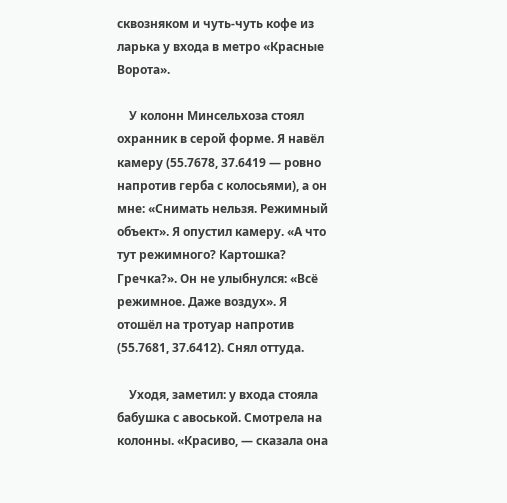сквозняком и чуть-чуть кофе из ларька у входа в метро «Красные Ворота».

    У колонн Минсельхоза стоял охранник в серой форме. Я навёл камеру (55.7678, 37.6419 — ровно напротив герба с колосьями), а он мне: «Снимать нельзя. Режимный объект». Я опустил камеру. «А что тут режимного? Картошка? Гречка?». Он не улыбнулся: «Всё режимное. Даже воздух». Я отошёл на тротуар напротив (55.7681, 37.6412). Снял оттуда.

    Уходя, заметил: у входа стояла бабушка с авоськой. Смотрела на колонны. «Красиво, — сказала она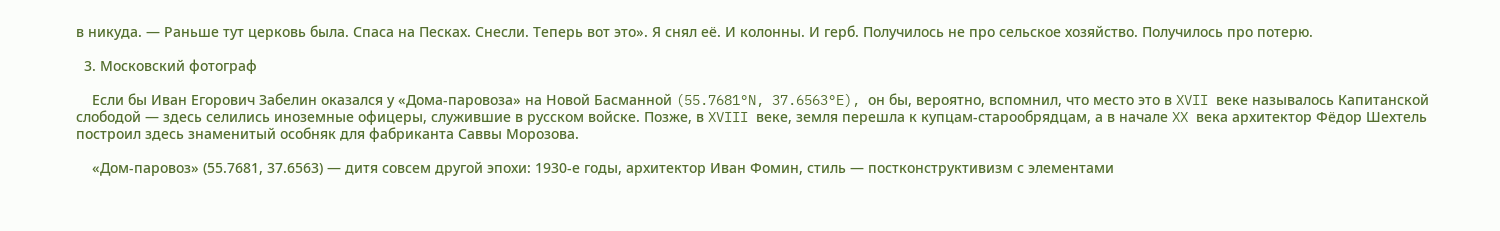в никуда. — Раньше тут церковь была. Спаса на Песках. Снесли. Теперь вот это». Я снял её. И колонны. И герб. Получилось не про сельское хозяйство. Получилось про потерю.

  3. Московский фотограф

    Если бы Иван Егорович Забелин оказался у «Дома-паровоза» на Новой Басманной (55.7681°N, 37.6563°E), он бы, вероятно, вспомнил, что место это в XVII веке называлось Капитанской слободой — здесь селились иноземные офицеры, служившие в русском войске. Позже, в XVIII веке, земля перешла к купцам-старообрядцам, а в начале XX века архитектор Фёдор Шехтель построил здесь знаменитый особняк для фабриканта Саввы Морозова.

    «Дом-паровоз» (55.7681, 37.6563) — дитя совсем другой эпохи: 1930-е годы, архитектор Иван Фомин, стиль — постконструктивизм с элементами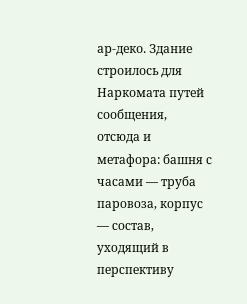ар-деко. Здание строилось для Наркомата путей сообщения, отсюда и метафора: башня с часами — труба паровоза, корпус — состав, уходящий в перспективу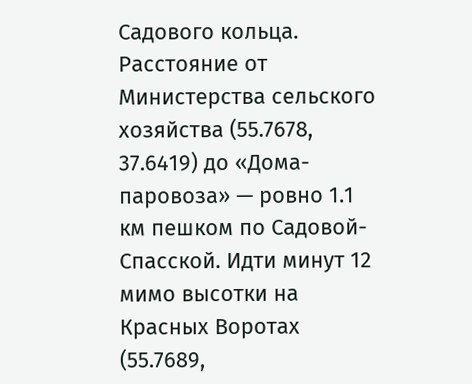Садового кольца. Расстояние от Министерства сельского хозяйства (55.7678, 37.6419) до «Дома-паровоза» — ровно 1.1 км пешком по Садовой-Спасской. Идти минут 12 мимо высотки на Красных Воротах (55.7689,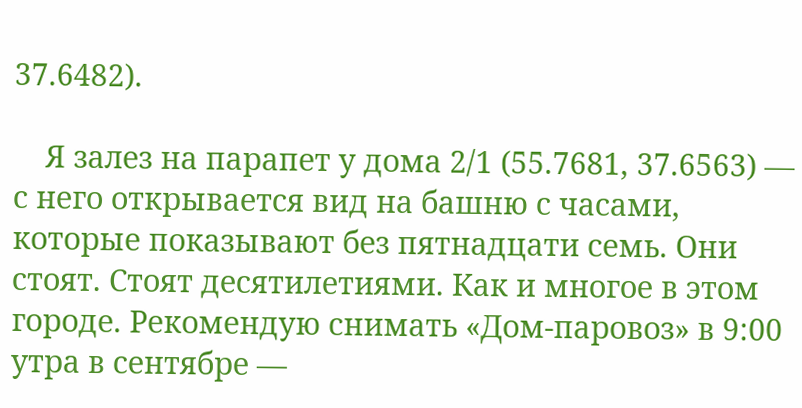37.6482).

    Я залез на парапет у дома 2/1 (55.7681, 37.6563) — с него открывается вид на башню с часами, которые показывают без пятнадцати семь. Они стоят. Стоят десятилетиями. Как и многое в этом городе. Рекомендую снимать «Дом-паровоз» в 9:00 утра в сентябре —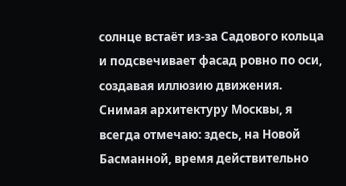солнце встаёт из-за Садового кольца и подсвечивает фасад ровно по оси, создавая иллюзию движения. Снимая архитектуру Москвы, я всегда отмечаю: здесь, на Новой Басманной, время действительно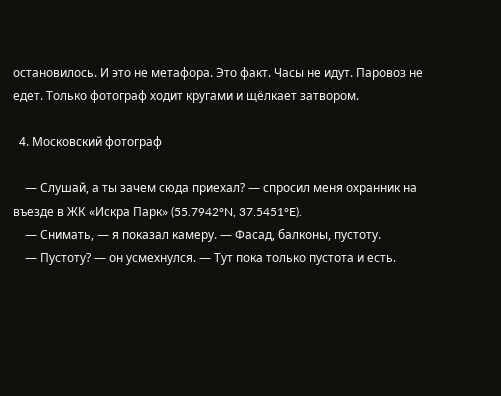остановилось. И это не метафора. Это факт. Часы не идут. Паровоз не едет. Только фотограф ходит кругами и щёлкает затвором.

  4. Московский фотограф

    — Слушай, а ты зачем сюда приехал? — спросил меня охранник на въезде в ЖК «Искра Парк» (55.7942°N, 37.5451°E).
    — Снимать, — я показал камеру. — Фасад, балконы, пустоту.
    — Пустоту? — он усмехнулся. — Тут пока только пустота и есть.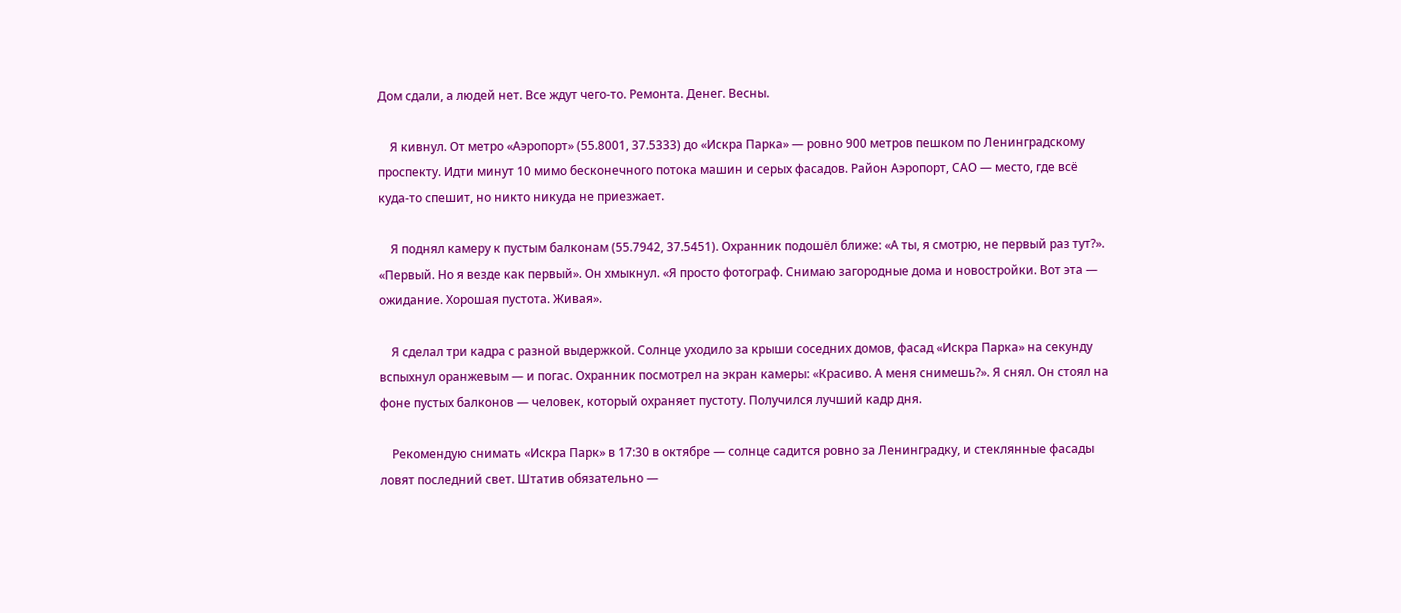Дом сдали, а людей нет. Все ждут чего-то. Ремонта. Денег. Весны.

    Я кивнул. От метро «Аэропорт» (55.8001, 37.5333) до «Искра Парка» — ровно 900 метров пешком по Ленинградскому проспекту. Идти минут 10 мимо бесконечного потока машин и серых фасадов. Район Аэропорт, САО — место, где всё куда-то спешит, но никто никуда не приезжает.

    Я поднял камеру к пустым балконам (55.7942, 37.5451). Охранник подошёл ближе: «А ты, я смотрю, не первый раз тут?». «Первый. Но я везде как первый». Он хмыкнул. «Я просто фотограф. Снимаю загородные дома и новостройки. Вот эта — ожидание. Хорошая пустота. Живая».

    Я сделал три кадра с разной выдержкой. Солнце уходило за крыши соседних домов, фасад «Искра Парка» на секунду вспыхнул оранжевым — и погас. Охранник посмотрел на экран камеры: «Красиво. А меня снимешь?». Я снял. Он стоял на фоне пустых балконов — человек, который охраняет пустоту. Получился лучший кадр дня.

    Рекомендую снимать «Искра Парк» в 17:30 в октябре — солнце садится ровно за Ленинградку, и стеклянные фасады ловят последний свет. Штатив обязательно —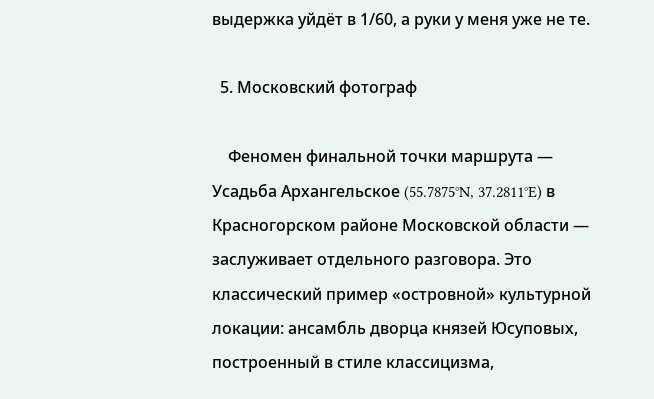выдержка уйдёт в 1/60, а руки у меня уже не те.

  5. Московский фотограф

    Феномен финальной точки маршрута — Усадьба Архангельское (55.7875°N, 37.2811°E) в Красногорском районе Московской области — заслуживает отдельного разговора. Это классический пример «островной» культурной локации: ансамбль дворца князей Юсуповых, построенный в стиле классицизма,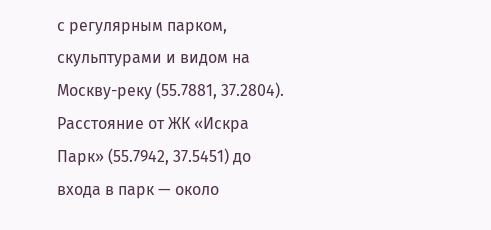с регулярным парком, скульптурами и видом на Москву-реку (55.7881, 37.2804). Расстояние от ЖК «Искра Парк» (55.7942, 37.5451) до входа в парк — около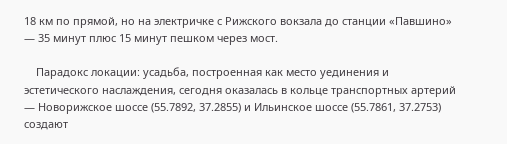18 км по прямой, но на электричке с Рижского вокзала до станции «Павшино» — 35 минут плюс 15 минут пешком через мост.

    Парадокс локации: усадьба, построенная как место уединения и эстетического наслаждения, сегодня оказалась в кольце транспортных артерий — Новорижское шоссе (55.7892, 37.2855) и Ильинское шоссе (55.7861, 37.2753) создают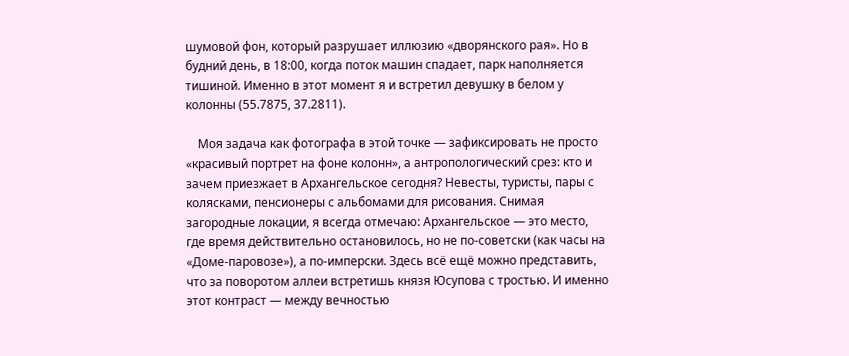шумовой фон, который разрушает иллюзию «дворянского рая». Но в будний день, в 18:00, когда поток машин спадает, парк наполняется тишиной. Именно в этот момент я и встретил девушку в белом у колонны (55.7875, 37.2811).

    Моя задача как фотографа в этой точке — зафиксировать не просто «красивый портрет на фоне колонн», а антропологический срез: кто и зачем приезжает в Архангельское сегодня? Невесты, туристы, пары с колясками, пенсионеры с альбомами для рисования. Снимая загородные локации, я всегда отмечаю: Архангельское — это место, где время действительно остановилось, но не по-советски (как часы на «Доме-паровозе»), а по-имперски. Здесь всё ещё можно представить, что за поворотом аллеи встретишь князя Юсупова с тростью. И именно этот контраст — между вечностью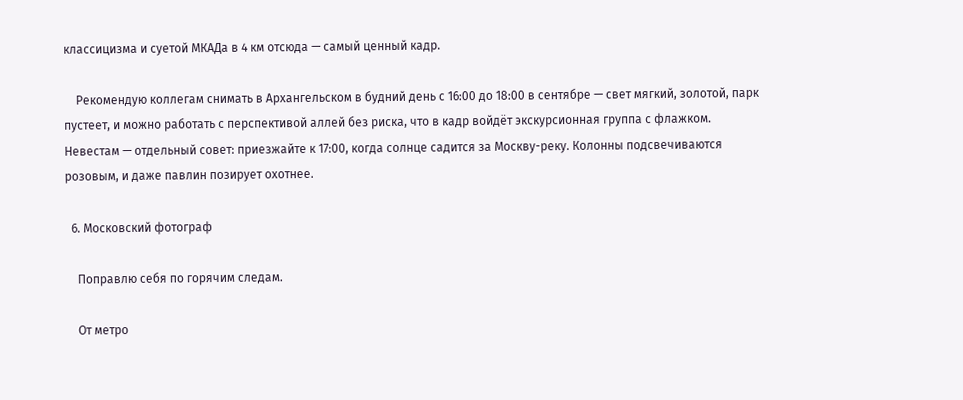классицизма и суетой МКАДа в 4 км отсюда — самый ценный кадр.

    Рекомендую коллегам снимать в Архангельском в будний день с 16:00 до 18:00 в сентябре — свет мягкий, золотой, парк пустеет, и можно работать с перспективой аллей без риска, что в кадр войдёт экскурсионная группа с флажком. Невестам — отдельный совет: приезжайте к 17:00, когда солнце садится за Москву-реку. Колонны подсвечиваются розовым, и даже павлин позирует охотнее.

  6. Московский фотограф

    Поправлю себя по горячим следам.

    От метро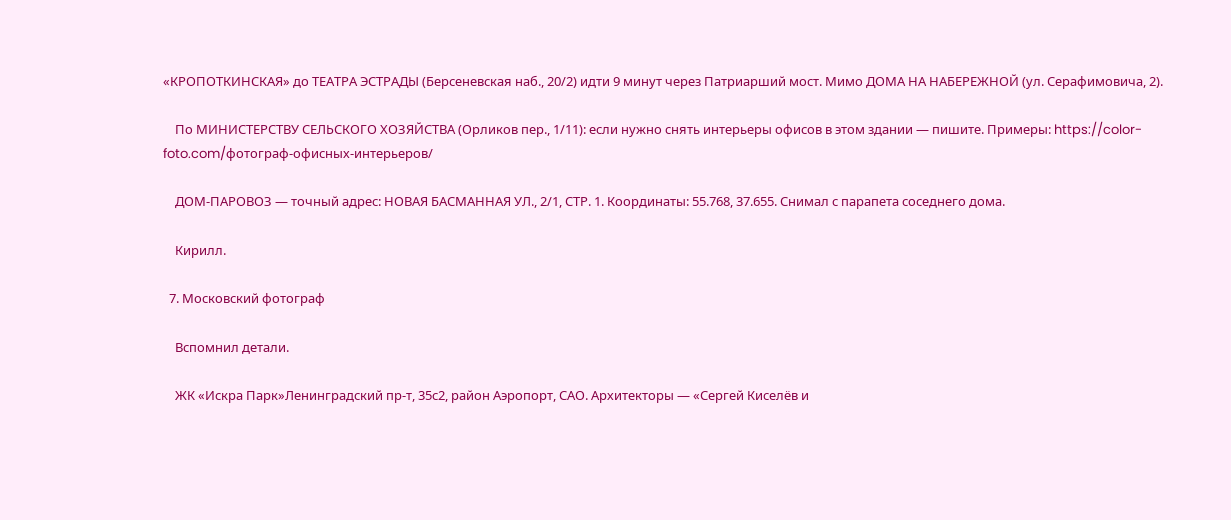«КРОПОТКИНСКАЯ» до ТЕАТРА ЭСТРАДЫ (Берсеневская наб., 20/2) идти 9 минут через Патриарший мост. Мимо ДОМА НА НАБЕРЕЖНОЙ (ул. Серафимовича, 2).

    По МИНИСТЕРСТВУ СЕЛЬСКОГО ХОЗЯЙСТВА (Орликов пер., 1/11): если нужно снять интерьеры офисов в этом здании — пишите. Примеры: https://color-foto.com/фотограф-офисных-интерьеров/

    ДОМ-ПАРОВОЗ — точный адрес: НОВАЯ БАСМАННАЯ УЛ., 2/1, СТР. 1. Координаты: 55.768, 37.655. Снимал с парапета соседнего дома.

    Кирилл.

  7. Московский фотограф

    Вспомнил детали.

    ЖК «Искра Парк»Ленинградский пр-т, 35с2, район Аэропорт, САО. Архитекторы — «Сергей Киселёв и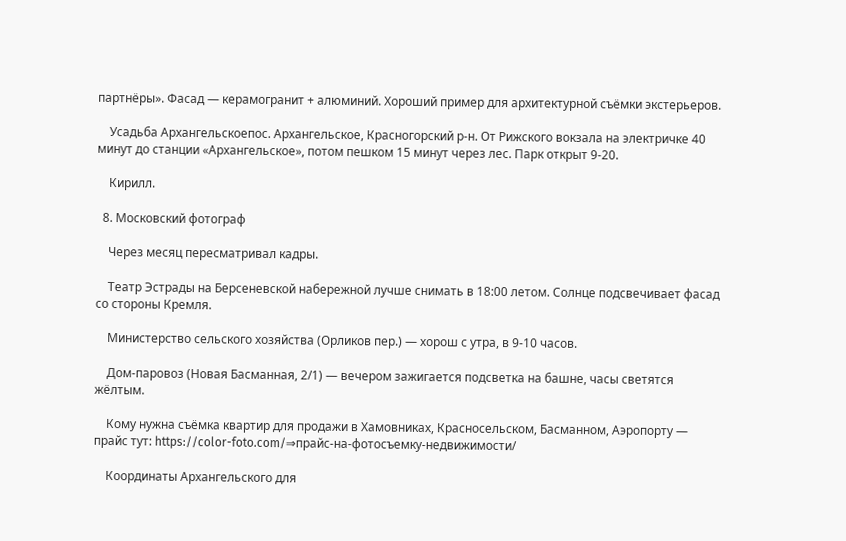партнёры». Фасад — керамогранит + алюминий. Хороший пример для архитектурной съёмки экстерьеров.

    Усадьба Архангельскоепос. Архангельское, Красногорский р-н. От Рижского вокзала на электричке 40 минут до станции «Архангельское», потом пешком 15 минут через лес. Парк открыт 9-20.

    Кирилл.

  8. Московский фотограф

    Через месяц пересматривал кадры.

    Театр Эстрады на Берсеневской набережной лучше снимать в 18:00 летом. Солнце подсвечивает фасад со стороны Кремля.

    Министерство сельского хозяйства (Орликов пер.) — хорош с утра, в 9-10 часов.

    Дом-паровоз (Новая Басманная, 2/1) — вечером зажигается подсветка на башне, часы светятся жёлтым.

    Кому нужна съёмка квартир для продажи в Хамовниках, Красносельском, Басманном, Аэропорту — прайс тут: https://color-foto.com/⇒прайс-на-фотосъемку-недвижимости/

    Координаты Архангельского для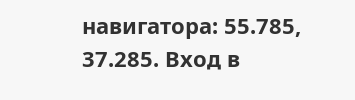навигатора: 55.785, 37.285. Вход в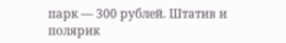парк — 300 рублей. Штатив и полярик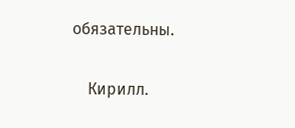обязательны.

    Кирилл.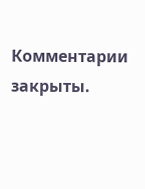Комментарии закрыты.